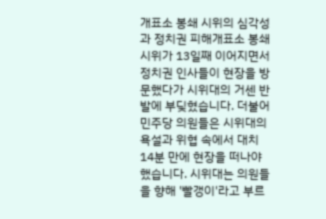개표소 봉쇄 시위의 심각성과 정치권 피해개표소 봉쇄 시위가 13일째 이어지면서 정치권 인사들이 현장을 방문했다가 시위대의 거센 반발에 부딪혔습니다. 더불어민주당 의원들은 시위대의 욕설과 위협 속에서 대치 14분 만에 현장을 떠나야 했습니다. 시위대는 의원들을 향해 '빨갱이'라고 부르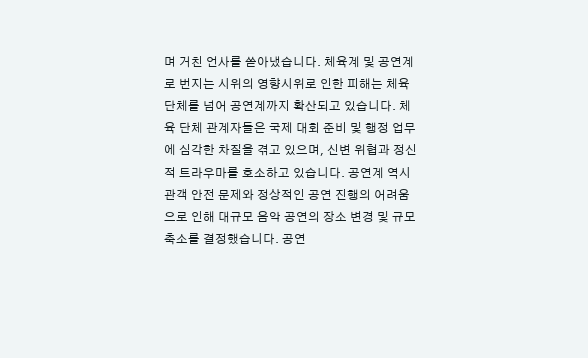며 거친 언사를 쏟아냈습니다. 체육계 및 공연계로 번지는 시위의 영향시위로 인한 피해는 체육 단체를 넘어 공연계까지 확산되고 있습니다. 체육 단체 관계자들은 국제 대회 준비 및 행정 업무에 심각한 차질을 겪고 있으며, 신변 위협과 정신적 트라우마를 호소하고 있습니다. 공연계 역시 관객 안전 문제와 정상적인 공연 진행의 어려움으로 인해 대규모 음악 공연의 장소 변경 및 규모 축소를 결정했습니다. 공연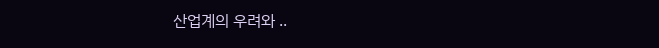산업계의 우려와 ..